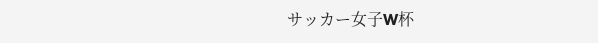サッカー女子W杯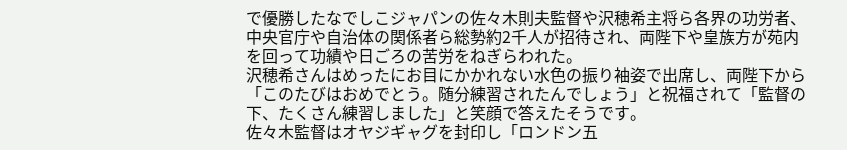で優勝したなでしこジャパンの佐々木則夫監督や沢穂希主将ら各界の功労者、中央官庁や自治体の関係者ら総勢約2千人が招待され、両陛下や皇族方が苑内を回って功績や日ごろの苦労をねぎらわれた。
沢穂希さんはめったにお目にかかれない水色の振り袖姿で出席し、両陛下から「このたびはおめでとう。随分練習されたんでしょう」と祝福されて「監督の下、たくさん練習しました」と笑顔で答えたそうです。
佐々木監督はオヤジギャグを封印し「ロンドン五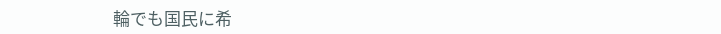輪でも国民に希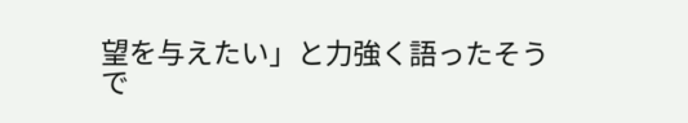望を与えたい」と力強く語ったそうで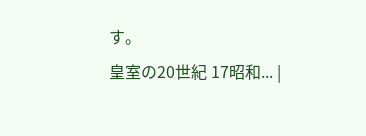す。
皇室の20世紀 17昭和... |